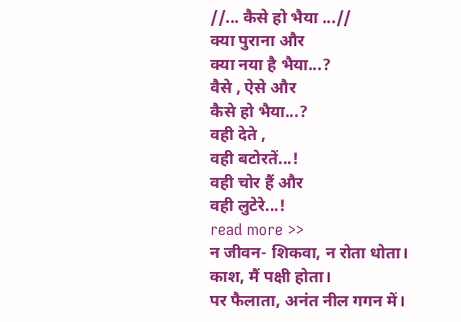//... कैसे हो भैया ...//
क्या पुराना और
क्या नया है भैया...?
वैसे , ऐसे और
कैसे हो भैया...?
वही देते ,
वही बटोरतें...!
वही चोर हैं और
वही लुटेरे...!
read more >>
न जीवन- शिकवा, न रोता धोता।
काश, मैं पक्षी होता।
पर फैलाता, अनंत नील गगन में।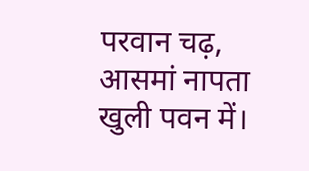परवान चढ़, आसमां नापता खुली पवन में।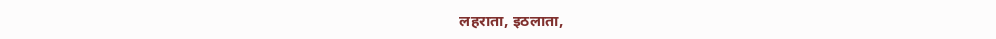लहराता, इठलाता,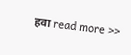हवा read more >>